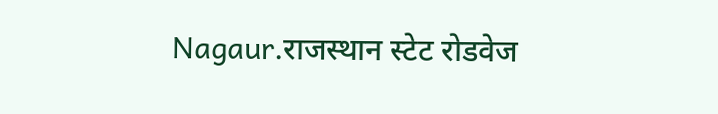Nagaur.राजस्थान स्टेट रोडवेज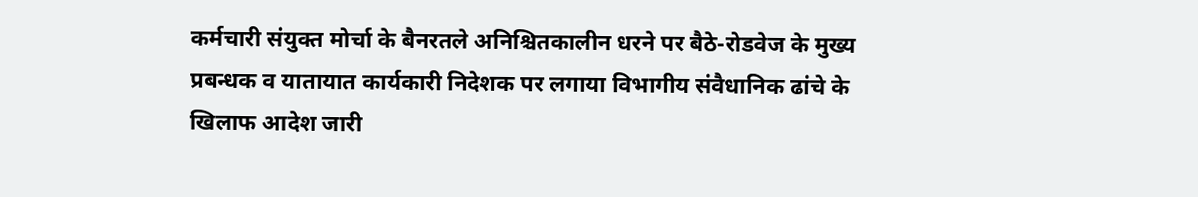कर्मचारी संयुक्त मोर्चा के बैनरतले अनिश्चितकालीन धरने पर बैठे-रोडवेज के मुख्य प्रबन्धक व यातायात कार्यकारी निदेशक पर लगाया विभागीय संवैधानिक ढांचे के खिलाफ आदेश जारी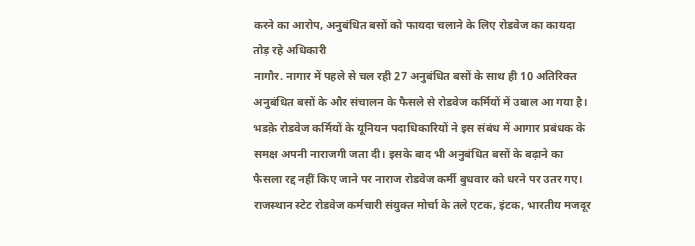करने का आरोप, अनुबंधित बसों को फायदा चलाने के लिए रोडवेज का कायदा तोड़ रहे अधिकारी
नागौर. नागार में पहले से चल रही 27 अनुबंधित बसों के साथ ही 10 अतिरिक्त अनुबंधित बसों के और संचालन के फैसले से रोडवेज कर्मियों में उबाल आ गया है। भडक़े रोडवेज कर्मियों के यूनियन पदाधिकारियों ने इस संबंध में आगार प्रबंधक के समक्ष अपनी नाराजगी जता दी। इसके बाद भी अनुबंधित बसों के बढ़ाने का फैसला रद्द नहीं किए जाने पर नाराज रोडवेज कर्मी बुधवार को धरने पर उतर गए। राजस्थान स्टेट रोडवेज कर्मचारी संयुक्त मोर्चा के तले एटक, इंटक, भारतीय मजदूर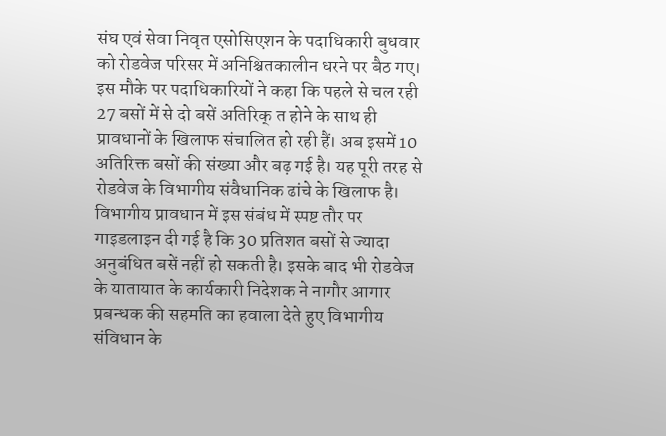संघ एवं सेवा निवृत एसोसिएशन के पदाधिकारी बुधवार को रोडवेज परिसर में अनिश्चितकालीन धरने पर बैठ गए। इस मौके पर पदाधिकारियों ने कहा कि पहले से चल रही 27 बसों में से दो बसें अतिरिक् त होने के साथ ही प्रावधानों के खिलाफ संचालित हो रही हैं। अब इसमें 10 अतिरिक्त बसों की संख्या और बढ़ गई है। यह पूरी तरह से रोडवेज के विभागीय संवैधानिक ढांचे के खिलाफ है। विभागीय प्रावधान में इस संबंध में स्पष्ट तौर पर गाइडलाइन दी गई है कि 30 प्रतिशत बसों से ज्यादा अनुबंधित बसें नहीं हो सकती है। इसके बाद भी रोडवेज के यातायात के कार्यकारी निदेशक ने नागौर आगार प्रबन्धक की सहमति का हवाला देते हुए विभागीय संविधान के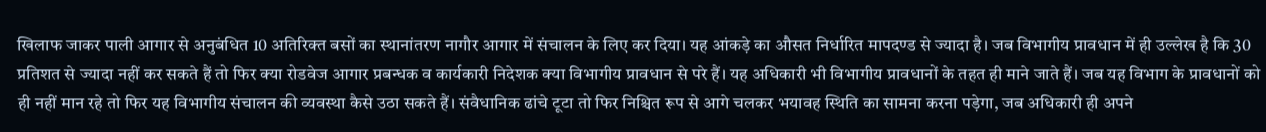खिलाफ जाकर पाली आगार से अनुबंधित 10 अतिरिक्त बसों का स्थानांतरण नागौर आगार में संचालन के लिए कर दिया। यह आंकड़े का औसत निर्धारित मापदण्ड से ज्यादा है। जब विभागीय प्रावधान में ही उल्लेख है कि 30 प्रतिशत से ज्यादा नहीं कर सकते हैं तो फिर क्या रोडवेज आगार प्रबन्धक व कार्यकारी निदेशक क्या विभागीय प्रावधान से परे हैं। यह अधिकारी भी विभागीय प्रावधानों के तहत ही माने जाते हैं। जब यह विभाग के प्रावधानों को ही नहीं मान रहे तो फिर यह विभागीय संचालन की व्यवस्था कैसे उठा सकते हैं। संवैधानिक ढांचे टूटा तो फिर निश्चित रूप से आगे चलकर भयावह स्थिति का सामना करना पड़ेगा, जब अधिकारी ही अपने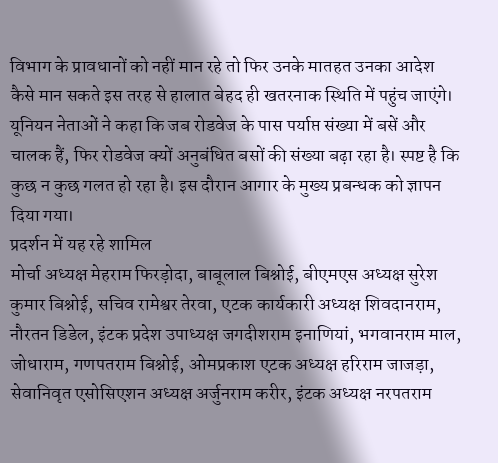विभाग के प्रावधानों को नहीं मान रहे तो फिर उनके मातहत उनका आदेश कैसे मान सकते इस तरह से हालात बेहद ही खतरनाक स्थिति में पहुंच जाएंगे। यूनियन नेताओं ने कहा कि जब रोडवेज के पास पर्याप्त संख्या में बसें और चालक हैं, फिर रोडवेज क्यों अनुबंधित बसों की संख्या बढ़ा रहा है। स्पष्ट है कि कुछ न कुछ गलत हो रहा है। इस दौरान आगार के मुख्य प्रबन्धक को ज्ञापन दिया गया।
प्रदर्शन में यह रहे शामिल
मोर्चा अध्यक्ष मेहराम फिरड़ोदा, बाबूलाल बिश्नोई, बीएमएस अध्यक्ष सुरेश कुमार बिश्नोई, सचिव रामेश्वर तेरवा, एटक कार्यकारी अध्यक्ष शिवदानराम, नौरतन डिडेल, इंटक प्रदेश उपाध्यक्ष जगदीशराम इनाणियां, भगवानराम माल, जोधाराम, गणपतराम बिश्नोई, ओमप्रकाश एटक अध्यक्ष हरिराम जाजड़ा, सेवानिवृत एसोसिएशन अध्यक्ष अर्जुनराम करीर, इंटक अध्यक्ष नरपतराम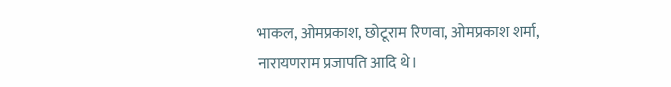भाकल, ओमप्रकाश, छोटूराम रिणवा, ओमप्रकाश शर्मा, नारायणराम प्रजापति आदि थे।